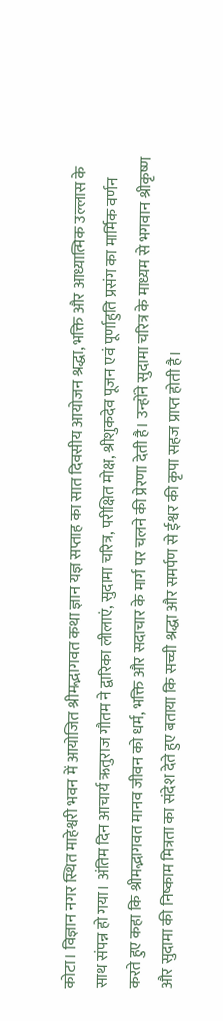कोटा। विज्ञान नगर स्थित माहेश्वरी भवन में आयोजित श्रीमद्भागवत कथा ज्ञान यज्ञ सप्ताह का सात दिवसीय आयोजन श्रद्धा, भक्ति और आध्यात्मिक उल्लास के साथ संपन्न हो गया। अंतिम दिन आचार्य ऋतुराज गौतम ने द्वारिका लीलाएं, सुदामा चरित्र, परीक्षित मोक्ष, श्रीशुकदेव पूजन एवं पूर्णाहुति प्रसंग का मार्मिक वर्णन करते हुए कहा कि श्रीमद्भागवत मानव जीवन को धर्म, भक्ति और सदाचार के मार्ग पर चलने की प्रेरणा देती है। उन्होंने सुदामा चरित्र के माध्यम से भगवान श्रीकृष्ण और सुदामा की निष्काम मित्रता का संदेश देते हुए बताया कि सच्ची श्रद्धा और समर्पण से ईश्वर की कृपा सहज प्राप्त होती है।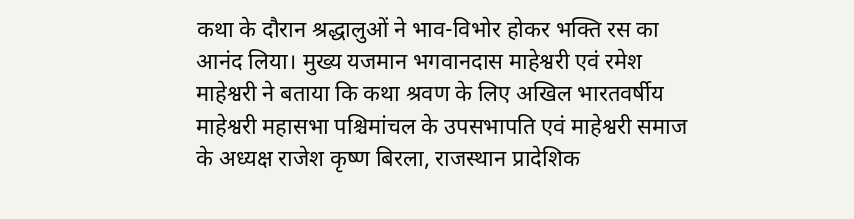कथा के दौरान श्रद्धालुओं ने भाव-विभोर होकर भक्ति रस का आनंद लिया। मुख्य यजमान भगवानदास माहेश्वरी एवं रमेश माहेश्वरी ने बताया कि कथा श्रवण के लिए अखिल भारतवर्षीय माहेश्वरी महासभा पश्चिमांचल के उपसभापति एवं माहेश्वरी समाज के अध्यक्ष राजेश कृष्ण बिरला, राजस्थान प्रादेशिक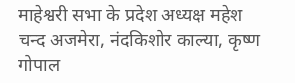माहेश्वरी सभा के प्रदेश अध्यक्ष महेश चन्द अजमेरा, नंदकिशोर काल्या, कृष्ण गोपाल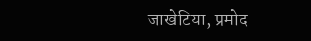जाखेटिया, प्रमोद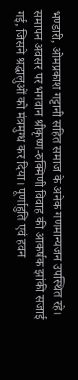भण्डारी, ओमप्रकाश गट्टानी सहित समाज के अनेक गणमान्यजन उपस्थित रहे। समापन अवसर पर भगवान श्रीकृष्ण-रुक्मिणी विवाह की आकर्षक झांकी सजाई गई, जिसने श्रद्धालुओं को मंत्रमुग्ध कर दिया। पूर्णाहुति एवं हवन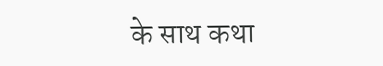के साथ कथा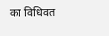का विधिवत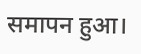समापन हुआ।